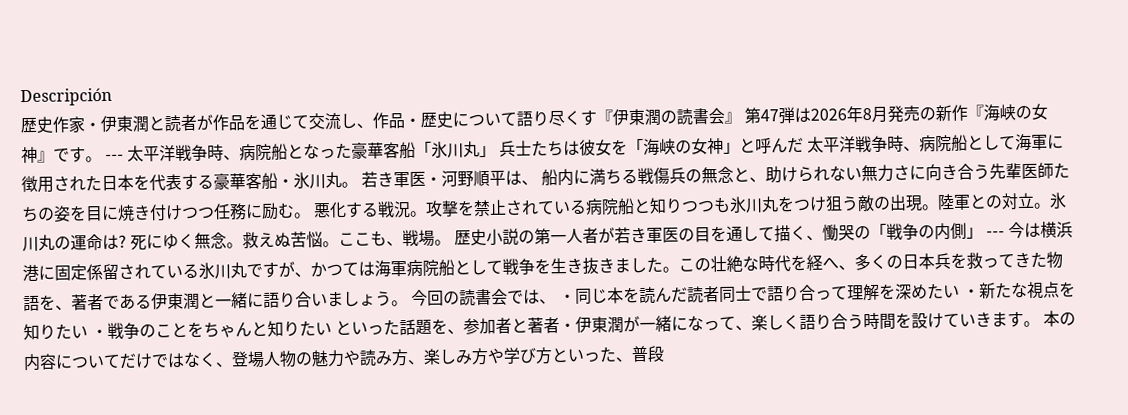Descripción
歴史作家・伊東潤と読者が作品を通じて交流し、作品・歴史について語り尽くす『伊東潤の読書会』 第47弾は2026年8月発売の新作『海峡の女神』です。 --- 太平洋戦争時、病院船となった豪華客船「氷川丸」 兵士たちは彼女を「海峡の女神」と呼んだ 太平洋戦争時、病院船として海軍に徴用された日本を代表する豪華客船・氷川丸。 若き軍医・河野順平は、 船内に満ちる戦傷兵の無念と、助けられない無力さに向き合う先輩医師たちの姿を目に焼き付けつつ任務に励む。 悪化する戦況。攻撃を禁止されている病院船と知りつつも氷川丸をつけ狙う敵の出現。陸軍との対立。氷川丸の運命は? 死にゆく無念。救えぬ苦悩。ここも、戦場。 歴史小説の第一人者が若き軍医の目を通して描く、慟哭の「戦争の内側」 --- 今は横浜港に固定係留されている氷川丸ですが、かつては海軍病院船として戦争を生き抜きました。この壮絶な時代を経へ、多くの日本兵を救ってきた物語を、著者である伊東潤と一緒に語り合いましょう。 今回の読書会では、 ・同じ本を読んだ読者同士で語り合って理解を深めたい ・新たな視点を知りたい ・戦争のことをちゃんと知りたい といった話題を、参加者と著者・伊東潤が一緒になって、楽しく語り合う時間を設けていきます。 本の内容についてだけではなく、登場人物の魅力や読み方、楽しみ方や学び方といった、普段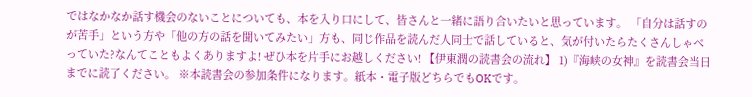ではなかなか話す機会のないことについても、本を入り口にして、皆さんと一緒に語り合いたいと思っています。 「自分は話すのが苦手」という方や「他の方の話を聞いてみたい」方も、同じ作品を読んだ人同士で話していると、気が付いたらたくさんしゃべっていた?なんてこともよくありますよ! ぜひ本を片手にお越しください! 【伊東潤の読書会の流れ】 1)『海峡の女神』を読書会当日までに読了ください。 ※本読書会の参加条件になります。紙本・電子版どちらでもOKです。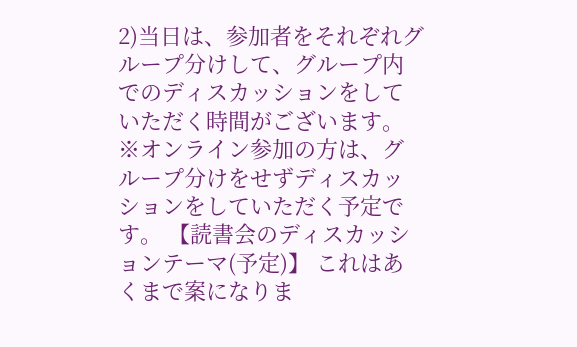2)当日は、参加者をそれぞれグループ分けして、グループ内でのディスカッションをしていただく時間がございます。 ※オンライン参加の方は、グループ分けをせずディスカッションをしていただく予定です。 【読書会のディスカッションテーマ(予定)】 これはあくまで案になりま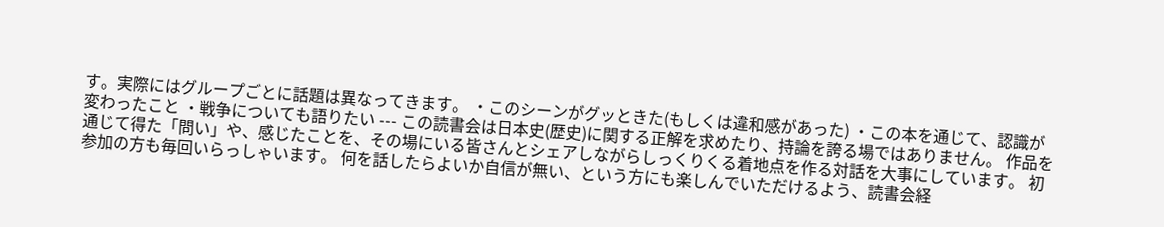す。実際にはグループごとに話題は異なってきます。 ・このシーンがグッときた(もしくは違和感があった) ・この本を通じて、認識が変わったこと ・戦争についても語りたい --- この読書会は日本史(歴史)に関する正解を求めたり、持論を誇る場ではありません。 作品を通じて得た「問い」や、感じたことを、その場にいる皆さんとシェアしながらしっくりくる着地点を作る対話を大事にしています。 初参加の方も毎回いらっしゃいます。 何を話したらよいか自信が無い、という方にも楽しんでいただけるよう、読書会経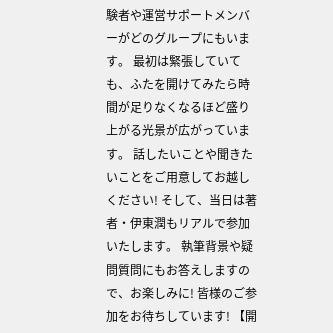験者や運営サポートメンバーがどのグループにもいます。 最初は緊張していても、ふたを開けてみたら時間が足りなくなるほど盛り上がる光景が広がっています。 話したいことや聞きたいことをご用意してお越しください! そして、当日は著者・伊東潤もリアルで参加いたします。 執筆背景や疑問質問にもお答えしますので、お楽しみに! 皆様のご参加をお待ちしています! 【開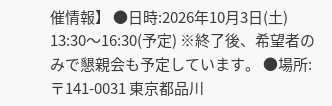催情報】 ●日時:2026年10月3日(土) 13:30〜16:30(予定) ※終了後、希望者のみで懇親会も予定しています。 ●場所:〒141-0031 東京都品川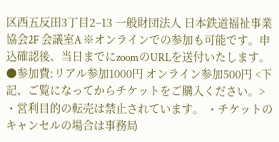区西五反田3丁目2−13 一般財団法人 日本鉄道福祉事業協会2F 会議室A ※オンラインでの参加も可能です。申込確認後、当日までにzoomのURLを送付いたします。 ●参加費:リアル参加1000円 オンライン参加500円 <下記、ご覧になってからチケットをご購入ください。> ・営利目的の転売は禁止されています。 ・チケットのキャンセルの場合は事務局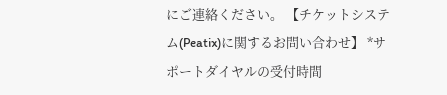にご連絡ください。 【チケットシステム(Peatix)に関するお問い合わせ】 *サポートダイヤルの受付時間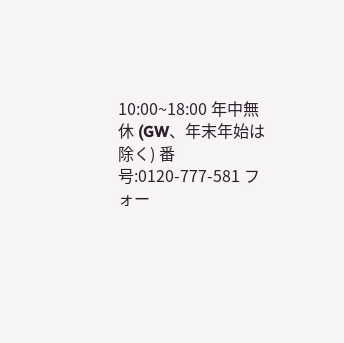10:00~18:00 年中無休 (GW、年末年始は除く) 番号:0120-777-581 フォー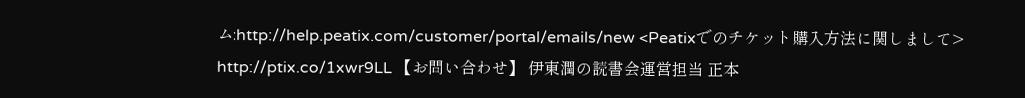ム:http://help.peatix.com/customer/portal/emails/new <Peatixでのチケット購入方法に関しまして> http://ptix.co/1xwr9LL 【お問い合わせ】 伊東潤の読書会運営担当 正本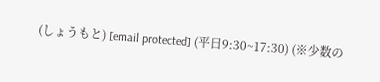(しょうもと) [email protected] (平日9:30~17:30) (※少数の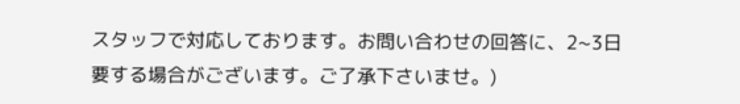スタッフで対応しております。お問い合わせの回答に、2~3日要する場合がございます。ご了承下さいませ。)